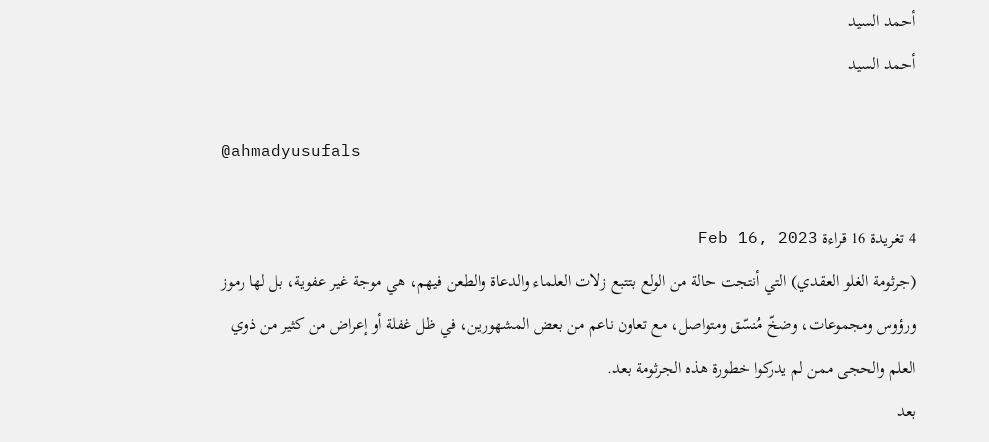أحمد السيد
أحمد السيد

@ahmadyusufals

4 تغريدة 16 قراءة Feb 16, 2023
(جرثومة الغلو العقدي) التي أنتجت حالة من الولع بتتبع زلات العلماء والدعاة والطعن فيهم، هي موجة غير عفوية، بل لها رموز ورؤوس ومجموعات، وضخّ مُنسّق ومتواصل، مع تعاون ناعم من بعض المشهورين، في ظل غفلة أو إعراض من كثير من ذوي العلم والحجى ممن لم يدركوا خطورة هذه الجرثومة بعد.
بعد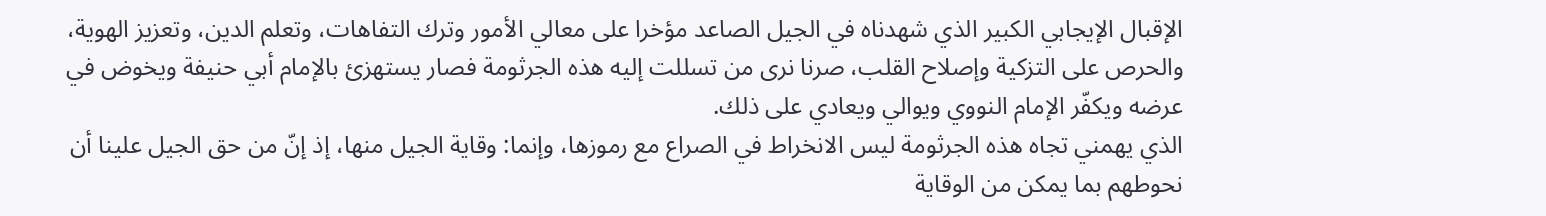الإقبال الإيجابي الكبير الذي شهدناه في الجيل الصاعد مؤخرا على معالي الأمور وترك التفاهات، وتعلم الدين، وتعزيز الهوية، والحرص على التزكية وإصلاح القلب، صرنا نرى من تسللت إليه هذه الجرثومة فصار يستهزئ بالإمام أبي حنيفة ويخوض في عرضه ويكفّر الإمام النووي ويوالي ويعادي على ذلك.
الذي يهمني تجاه هذه الجرثومة ليس الانخراط في الصراع مع رموزها، وإنما: وقاية الجيل منها، إذ إنّ من حق الجيل علينا أن نحوطهم بما يمكن من الوقاية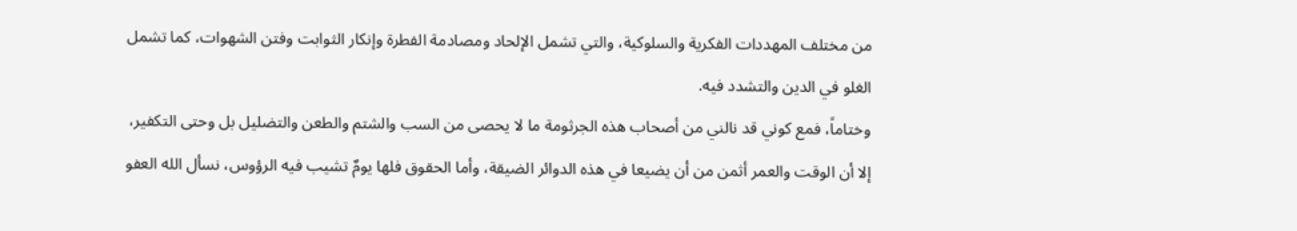من مختلف المهددات الفكرية والسلوكية، والتي تشمل الإلحاد ومصادمة الفطرة وإنكار الثوابت وفتن الشهوات، كما تشمل الغلو في الدين والتشدد فيه.
وختاماً، فمع كوني قد نالني من أصحاب هذه الجرثومة ما لا يحصى من السب والشتم والطعن والتضليل بل وحتى التكفير، إلا أن الوقت والعمر أثمن من أن يضيعا في هذه الدوائر الضيقة، وأما الحقوق فلها يومٌ تشيب فيه الرؤوس، نسأل الله العفو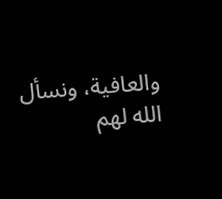والعافية، ونسأل الله لهم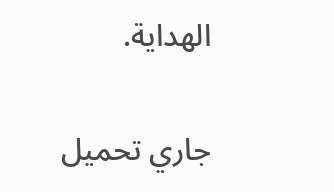الهداية.

جاري تحميل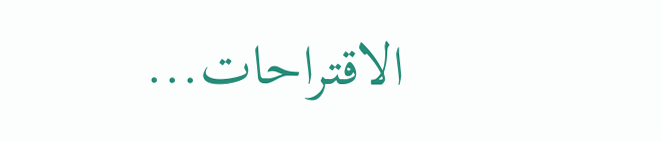الاقتراحات...